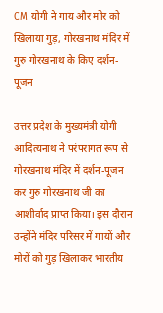CM योगी ने गाय और मोर को खिलाया गुड़, गोरखनाथ मंदिर में गुरु गोरखनाथ के किए दर्शन-पूजन

उत्तर प्रदेश के मुख्यमंत्री योगी आदित्यनाथ ने परंपरागत रूप से गोरखनाथ मंदिर में दर्शन-पूजन कर गुरु गोरखनाथ जी का आशीर्वाद प्राप्त किया। इस दौरान उन्होंने मंदिर परिसर में गायों और मोरों को गुड़ खिलाकर भारतीय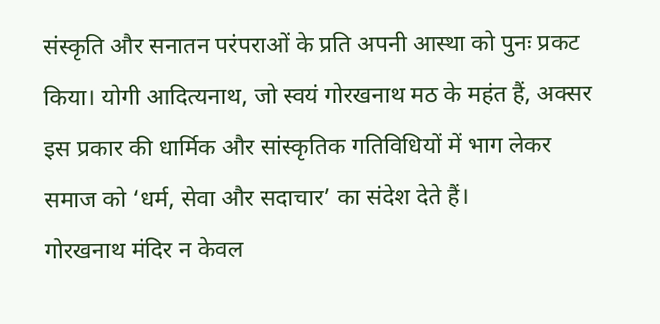संस्कृति और सनातन परंपराओं के प्रति अपनी आस्था को पुनः प्रकट किया। योगी आदित्यनाथ, जो स्वयं गोरखनाथ मठ के महंत हैं, अक्सर इस प्रकार की धार्मिक और सांस्कृतिक गतिविधियों में भाग लेकर समाज को ‘धर्म, सेवा और सदाचार’ का संदेश देते हैं।
गोरखनाथ मंदिर न केवल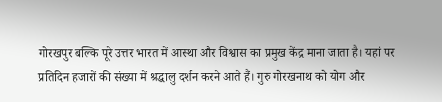गोरखपुर बल्कि पूरे उत्तर भारत में आस्था और विश्वास का प्रमुख केंद्र माना जाता है। यहां पर प्रतिदिन हजारों की संख्या में श्रद्धालु दर्शन करने आते हैं। गुरु गोरखनाथ को योग और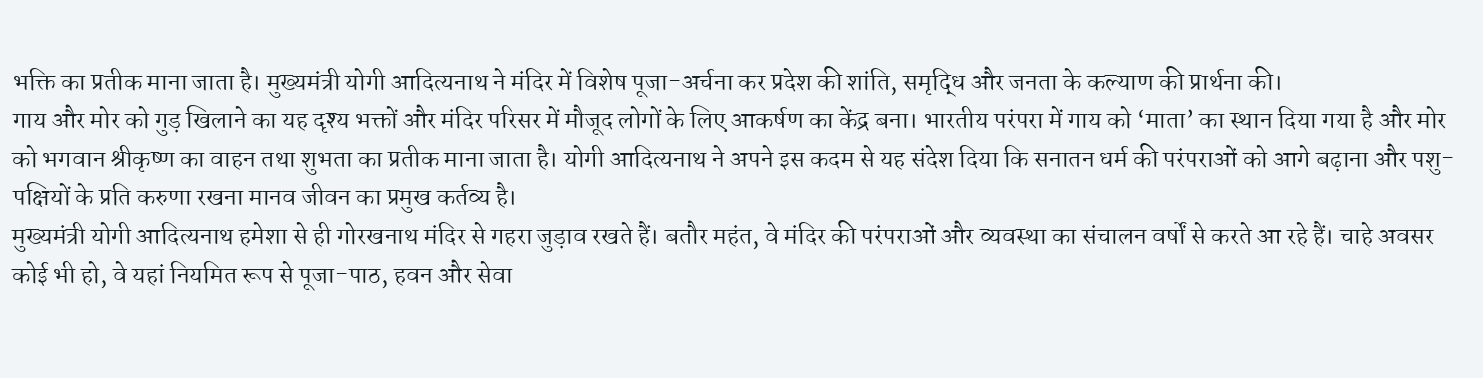भक्ति का प्रतीक माना जाता है। मुख्यमंत्री योगी आदित्यनाथ ने मंदिर में विशेष पूजा-अर्चना कर प्रदेश की शांति, समृद्धि और जनता के कल्याण की प्रार्थना की।
गाय और मोर को गुड़ खिलाने का यह दृश्य भक्तों और मंदिर परिसर में मौजूद लोगों के लिए आकर्षण का केंद्र बना। भारतीय परंपरा में गाय को ‘माता’ का स्थान दिया गया है और मोर को भगवान श्रीकृष्ण का वाहन तथा शुभता का प्रतीक माना जाता है। योगी आदित्यनाथ ने अपने इस कदम से यह संदेश दिया कि सनातन धर्म की परंपराओं को आगे बढ़ाना और पशु-पक्षियों के प्रति करुणा रखना मानव जीवन का प्रमुख कर्तव्य है।
मुख्यमंत्री योगी आदित्यनाथ हमेशा से ही गोरखनाथ मंदिर से गहरा जुड़ाव रखते हैं। बतौर महंत, वे मंदिर की परंपराओं और व्यवस्था का संचालन वर्षों से करते आ रहे हैं। चाहे अवसर कोई भी हो, वे यहां नियमित रूप से पूजा-पाठ, हवन और सेवा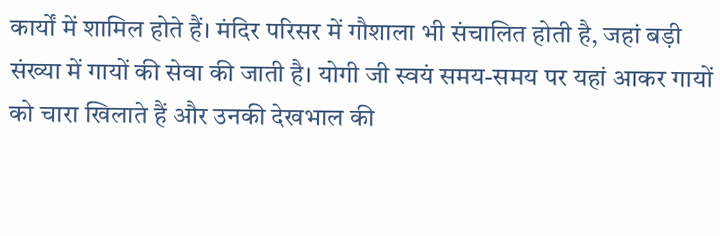कार्यों में शामिल होते हैं। मंदिर परिसर में गौशाला भी संचालित होती है, जहां बड़ी संख्या में गायों की सेवा की जाती है। योगी जी स्वयं समय-समय पर यहां आकर गायों को चारा खिलाते हैं और उनकी देखभाल की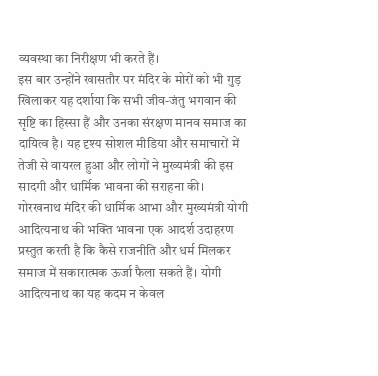व्यवस्था का निरीक्षण भी करते हैं।
इस बार उन्होंने खासतौर पर मंदिर के मोरों को भी गुड़ खिलाकर यह दर्शाया कि सभी जीव-जंतु भगवान की सृष्टि का हिस्सा हैं और उनका संरक्षण मानव समाज का दायित्व है। यह दृश्य सोशल मीडिया और समाचारों में तेजी से वायरल हुआ और लोगों ने मुख्यमंत्री की इस सादगी और धार्मिक भावना की सराहना की।
गोरखनाथ मंदिर की धार्मिक आभा और मुख्यमंत्री योगी आदित्यनाथ की भक्ति भावना एक आदर्श उदाहरण प्रस्तुत करती है कि कैसे राजनीति और धर्म मिलकर समाज में सकारात्मक ऊर्जा फैला सकते हैं। योगी आदित्यनाथ का यह कदम न केवल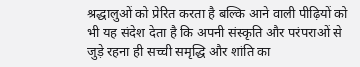श्रद्धालुओं को प्रेरित करता है बल्कि आने वाली पीढ़ियों को भी यह संदेश देता है कि अपनी संस्कृति और परंपराओं से जुड़े रहना ही सच्ची समृद्धि और शांति का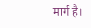मार्ग है।